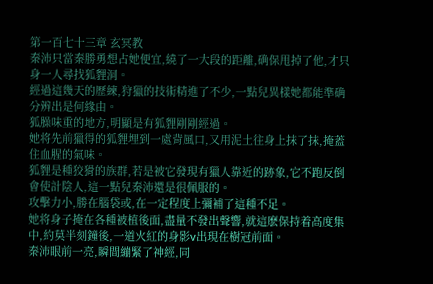第一百七十三章 玄冥教
秦沛只當秦勝勇想占她便宜,繞了一大段的距離,确保甩掉了他,才只身一人尋找狐貍洞。
經過這幾天的歷練,狩獵的技術精進了不少,一點兒異樣她都能準确分辨出是何緣由。
狐臊味重的地方,明顯是有狐貍剛剛經過。
她将先前獵得的狐貍埋到一處背風口,又用泥土往身上抹了抹,掩蓋住血腥的氣味。
狐貍是種狡猾的族群,若是被它發現有獵人靠近的跡象,它不跑反倒會使計陰人,這一點兒秦沛還是很佩服的。
攻擊力小,勝在腦袋或,在一定程度上彌補了這種不足。
她将身子掩在各種被植後面,盡量不發出聲響,就這麽保持着高度集中,約莫半刻鐘後,一道火紅的身影v出現在樹冠前面。
秦沛眼前一亮,瞬間繃緊了神經,同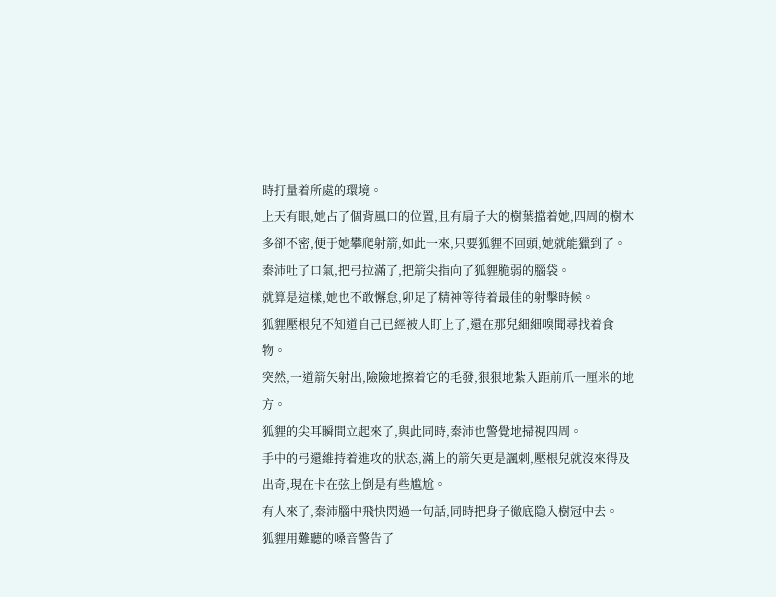時打量着所處的環境。
上天有眼,她占了個背風口的位置,且有扇子大的樹葉擋着她,四周的樹木多卻不密,便于她攀爬射箭,如此一來,只要狐貍不回頭,她就能獵到了。
秦沛吐了口氣,把弓拉滿了,把箭尖指向了狐貍脆弱的腦袋。
就算是這樣,她也不敢懈怠,卯足了精神等待着最佳的射擊時候。
狐貍壓根兒不知道自己已經被人盯上了,還在那兒細細嗅聞尋找着食物。
突然,一道箭矢射出,險險地擦着它的毛發,狠狠地紮入距前爪一厘米的地方。
狐貍的尖耳瞬間立起來了,與此同時,秦沛也警覺地掃視四周。
手中的弓還維持着進攻的狀态,滿上的箭矢更是諷刺,壓根兒就沒來得及出奇,現在卡在弦上倒是有些尴尬。
有人來了,秦沛腦中飛快閃過一句話,同時把身子徹底隐入樹冠中去。
狐貍用難聽的嗓音警告了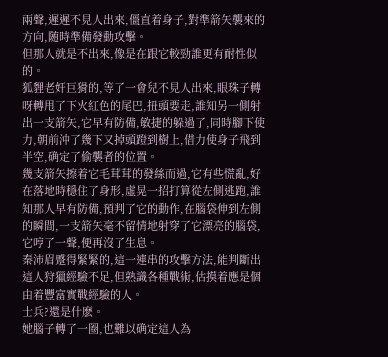兩聲,遲遲不見人出來,僵直着身子,對準箭矢襲來的方向,随時準備發動攻擊。
但那人就是不出來,像是在跟它較勁誰更有耐性似的。
狐貍老奸巨猾的,等了一會兒不見人出來,眼珠子轉呀轉甩了下火紅色的尾巴,扭頭要走,誰知另一側射出一支箭矢,它早有防備,敏捷的躲過了,同時腳下使力,朝前沖了幾下又掉頭蹬到樹上,借力使身子飛到半空,确定了偷襲者的位置。
幾支箭矢擦着它毛茸茸的發絲而過,它有些慌亂,好在落地時穩住了身形,虛晃一招打算從左側逃跑,誰知那人早有防備,預判了它的動作,在腦袋伸到左側的瞬間,一支箭矢毫不留情地射穿了它漂亮的腦袋,它哼了一聲,便再沒了生息。
秦沛眉蹙得緊緊的,這一連串的攻擊方法,能判斷出這人狩獵經驗不足,但熟識各種戰術,估摸着應是個由着豐富實戰經驗的人。
士兵?還是什麽。
她腦子轉了一圈,也難以确定這人為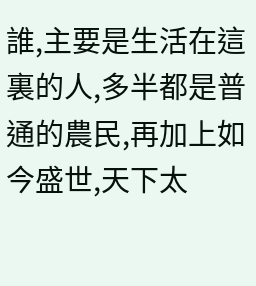誰,主要是生活在這裏的人,多半都是普通的農民,再加上如今盛世,天下太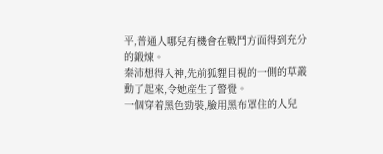平,普通人哪兒有機會在戰鬥方面得到充分的鍛煉。
秦沛想得入神,先前狐貍目視的一側的草叢動了起來,令她産生了警覺。
一個穿着黑色勁裝,臉用黑布罩住的人兒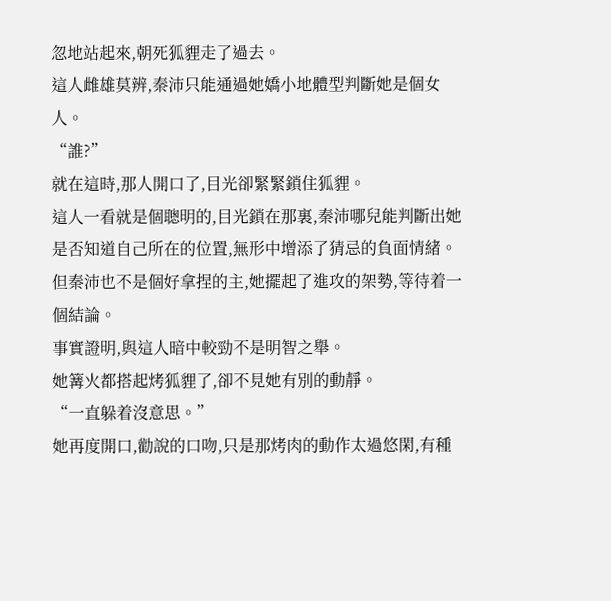忽地站起來,朝死狐貍走了過去。
這人雌雄莫辨,秦沛只能通過她嬌小地體型判斷她是個女人。
“誰?”
就在這時,那人開口了,目光卻緊緊鎖住狐貍。
這人一看就是個聰明的,目光鎖在那裏,秦沛哪兒能判斷出她是否知道自己所在的位置,無形中增添了猜忌的負面情緒。
但秦沛也不是個好拿捏的主,她擺起了進攻的架勢,等待着一個結論。
事實證明,與這人暗中較勁不是明智之舉。
她篝火都搭起烤狐貍了,卻不見她有別的動靜。
“一直躲着沒意思。”
她再度開口,勸說的口吻,只是那烤肉的動作太過悠閑,有種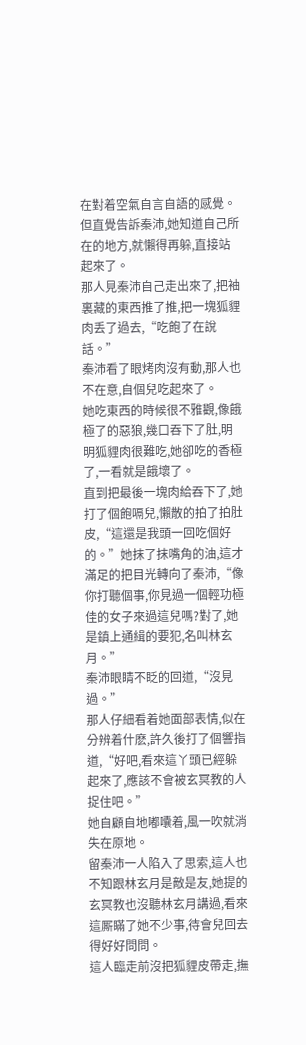在對着空氣自言自語的感覺。
但直覺告訴秦沛,她知道自己所在的地方,就懶得再躲,直接站起來了。
那人見秦沛自己走出來了,把袖裏藏的東西推了推,把一塊狐貍肉丢了過去,“吃飽了在說話。”
秦沛看了眼烤肉沒有動,那人也不在意,自個兒吃起來了。
她吃東西的時候很不雅觀,像餓極了的惡狼,幾口吞下了肚,明明狐貍肉很難吃,她卻吃的香極了,一看就是餓壞了。
直到把最後一塊肉給吞下了,她打了個飽嗝兒,懶散的拍了拍肚皮,“這還是我頭一回吃個好的。”她抹了抹嘴角的油,這才滿足的把目光轉向了秦沛,“像你打聽個事,你見過一個輕功極佳的女子來過這兒嗎?對了,她是鎮上通緝的要犯,名叫林玄月。”
秦沛眼睛不眨的回道,“沒見過。”
那人仔細看着她面部表情,似在分辨着什麽,許久後打了個響指道,“好吧,看來這丫頭已經躲起來了,應該不會被玄冥教的人捉住吧。”
她自顧自地嘟囔着,風一吹就消失在原地。
留秦沛一人陷入了思索,這人也不知跟林玄月是敵是友,她提的玄冥教也沒聽林玄月講過,看來這厮瞞了她不少事,待會兒回去得好好問問。
這人臨走前沒把狐貍皮帶走,撫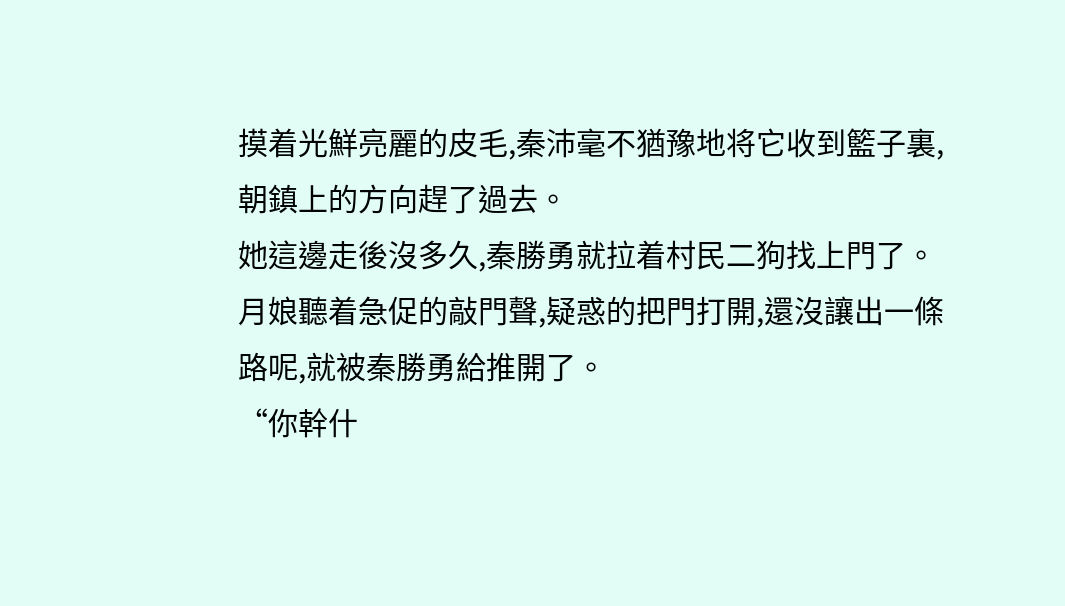摸着光鮮亮麗的皮毛,秦沛毫不猶豫地将它收到籃子裏,朝鎮上的方向趕了過去。
她這邊走後沒多久,秦勝勇就拉着村民二狗找上門了。
月娘聽着急促的敲門聲,疑惑的把門打開,還沒讓出一條路呢,就被秦勝勇給推開了。
“你幹什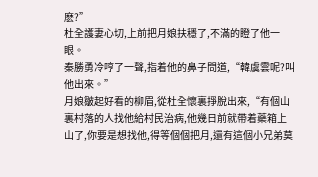麽?”
杜全護妻心切,上前把月娘扶穩了,不滿的瞪了他一眼。
秦勝勇冷哼了一聲,指着他的鼻子問道,“韓虞雲呢?叫他出來。”
月娘皺起好看的柳眉,從杜全懷裏掙脫出來,“有個山裏村落的人找他給村民治病,他幾日前就帶着藥箱上山了,你要是想找他,得等個個把月,還有這個小兄弟莫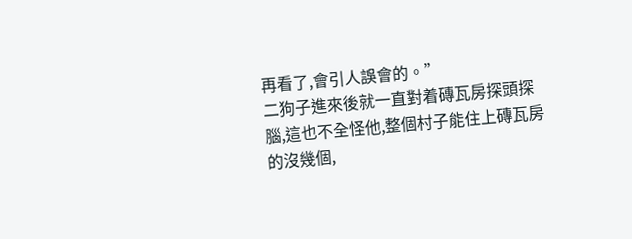再看了,會引人誤會的。”
二狗子進來後就一直對着磚瓦房探頭探腦,這也不全怪他,整個村子能住上磚瓦房的沒幾個,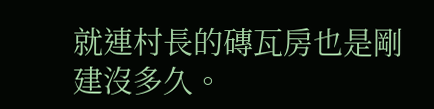就連村長的磚瓦房也是剛建沒多久。